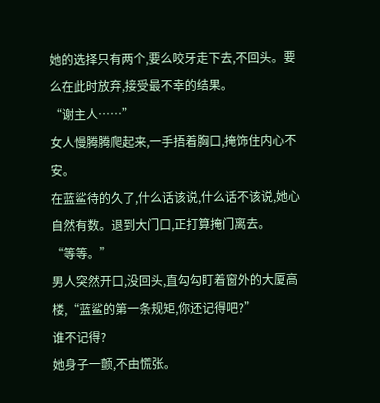她的选择只有两个,要么咬牙走下去,不回头。要么在此时放弃,接受最不幸的结果。
“谢主人……”
女人慢腾腾爬起来,一手捂着胸口,掩饰住内心不安。
在蓝鲨待的久了,什么话该说,什么话不该说,她心自然有数。退到大门口,正打算掩门离去。
“等等。”
男人突然开口,没回头,直勾勾盯着窗外的大厦高楼,“蓝鲨的第一条规矩,你还记得吧?”
谁不记得?
她身子一颤,不由慌张。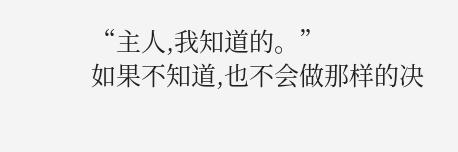“主人,我知道的。”
如果不知道,也不会做那样的决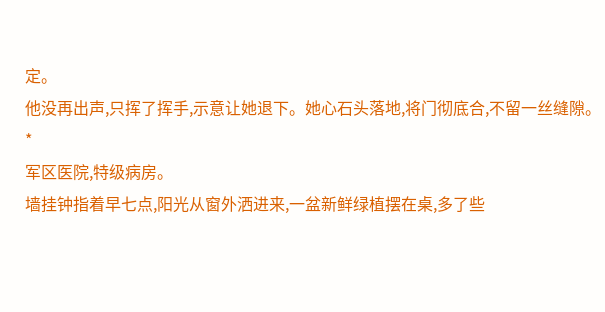定。
他没再出声,只挥了挥手,示意让她退下。她心石头落地,将门彻底合,不留一丝缝隙。
*
军区医院,特级病房。
墙挂钟指着早七点,阳光从窗外洒进来,一盆新鲜绿植摆在桌,多了些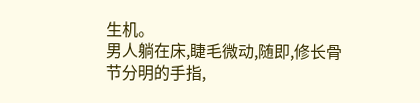生机。
男人躺在床,睫毛微动,随即,修长骨节分明的手指,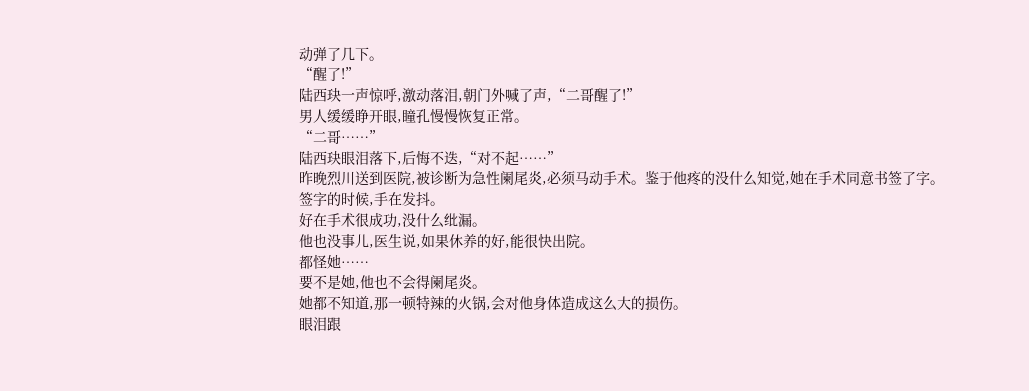动弹了几下。
“醒了!”
陆西玦一声惊呼,激动落泪,朝门外喊了声,“二哥醒了!”
男人缓缓睁开眼,瞳孔慢慢恢复正常。
“二哥……”
陆西玦眼泪落下,后悔不迭,“对不起……”
昨晚烈川送到医院,被诊断为急性阑尾炎,必须马动手术。鉴于他疼的没什么知觉,她在手术同意书签了字。
签字的时候,手在发抖。
好在手术很成功,没什么纰漏。
他也没事儿,医生说,如果休养的好,能很快出院。
都怪她……
要不是她,他也不会得阑尾炎。
她都不知道,那一顿特辣的火锅,会对他身体造成这么大的损伤。
眼泪跟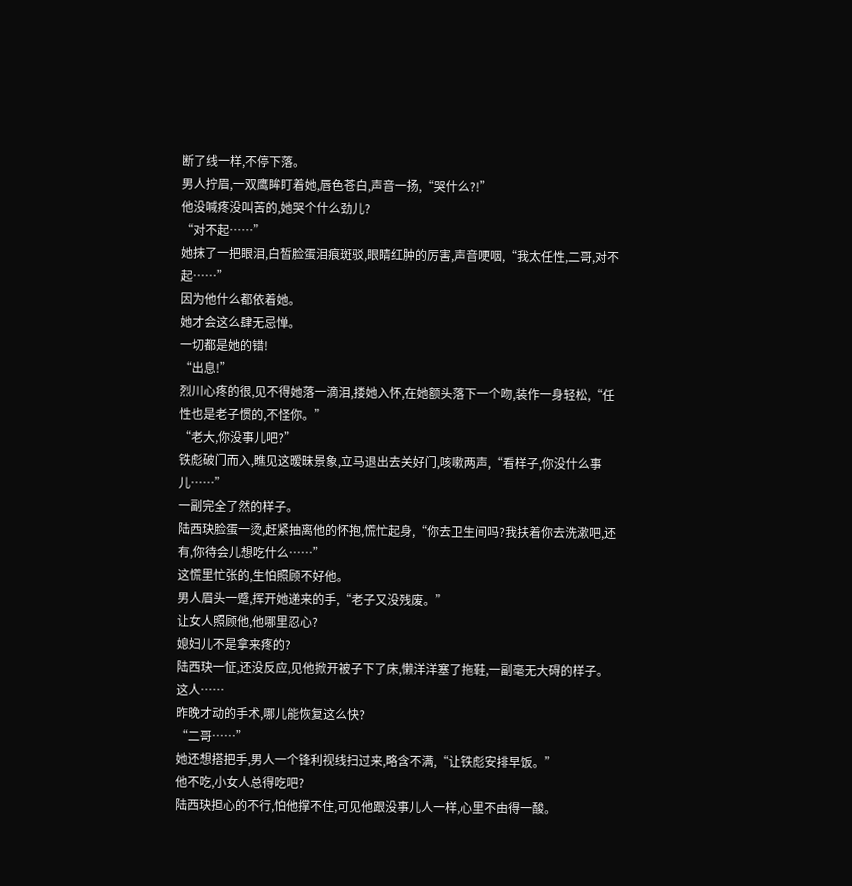断了线一样,不停下落。
男人拧眉,一双鹰眸盯着她,唇色苍白,声音一扬,“哭什么?!”
他没喊疼没叫苦的,她哭个什么劲儿?
“对不起……”
她抹了一把眼泪,白皙脸蛋泪痕斑驳,眼睛红肿的厉害,声音哽咽,“我太任性,二哥,对不起……”
因为他什么都依着她。
她才会这么肆无忌惮。
一切都是她的错!
“出息!”
烈川心疼的很,见不得她落一滴泪,搂她入怀,在她额头落下一个吻,装作一身轻松,“任性也是老子惯的,不怪你。”
“老大,你没事儿吧?”
铁彪破门而入,瞧见这暧昧景象,立马退出去关好门,咳嗽两声,“看样子,你没什么事儿……”
一副完全了然的样子。
陆西玦脸蛋一烫,赶紧抽离他的怀抱,慌忙起身,“你去卫生间吗?我扶着你去洗漱吧,还有,你待会儿想吃什么……”
这慌里忙张的,生怕照顾不好他。
男人眉头一蹙,挥开她递来的手,“老子又没残废。”
让女人照顾他,他哪里忍心?
媳妇儿不是拿来疼的?
陆西玦一怔,还没反应,见他掀开被子下了床,懒洋洋塞了拖鞋,一副毫无大碍的样子。
这人……
昨晚才动的手术,哪儿能恢复这么快?
“二哥……”
她还想搭把手,男人一个锋利视线扫过来,略含不满,“让铁彪安排早饭。”
他不吃,小女人总得吃吧?
陆西玦担心的不行,怕他撑不住,可见他跟没事儿人一样,心里不由得一酸。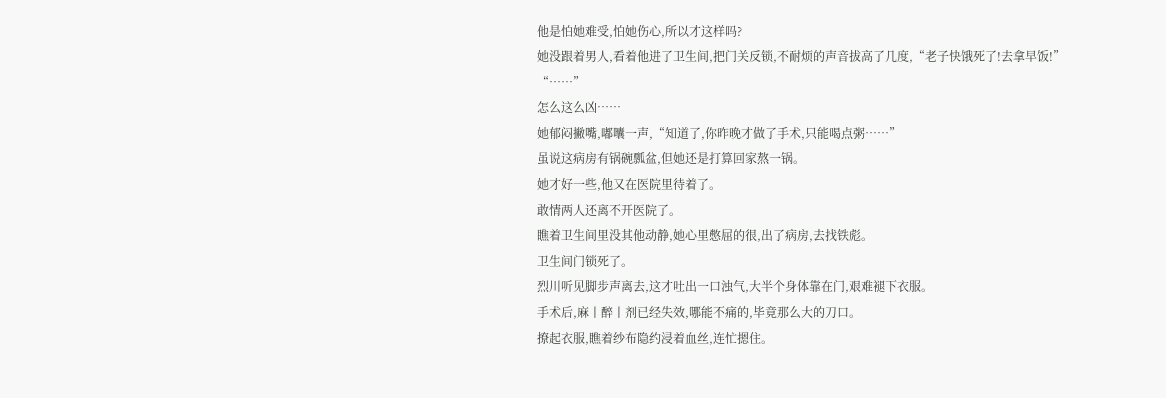他是怕她难受,怕她伤心,所以才这样吗?
她没跟着男人,看着他进了卫生间,把门关反锁,不耐烦的声音拔高了几度,“老子快饿死了!去拿早饭!”
“……”
怎么这么凶……
她郁闷撇嘴,嘟囔一声,“知道了,你昨晚才做了手术,只能喝点粥……”
虽说这病房有锅碗瓢盆,但她还是打算回家熬一锅。
她才好一些,他又在医院里待着了。
敢情两人还离不开医院了。
瞧着卫生间里没其他动静,她心里憋屈的很,出了病房,去找铁彪。
卫生间门锁死了。
烈川听见脚步声离去,这才吐出一口浊气,大半个身体靠在门,艰难褪下衣服。
手术后,麻丨醉丨剂已经失效,哪能不痛的,毕竟那么大的刀口。
撩起衣服,瞧着纱布隐约浸着血丝,连忙摁住。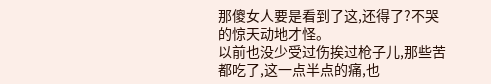那傻女人要是看到了这,还得了?不哭的惊天动地才怪。
以前也没少受过伤挨过枪子儿,那些苦都吃了,这一点半点的痛,也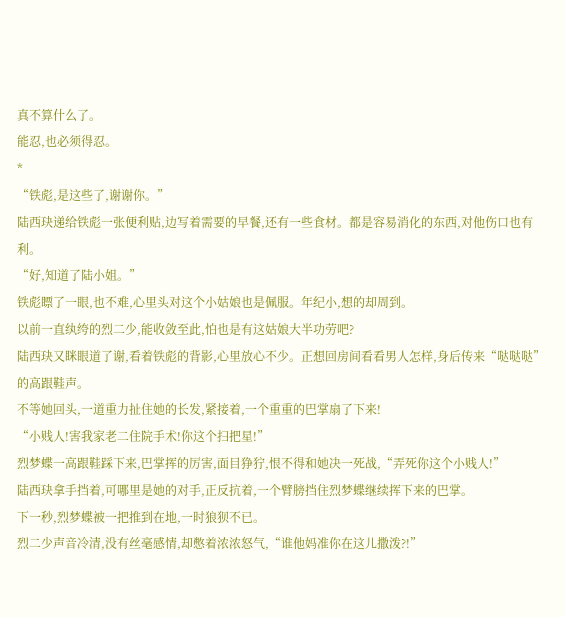真不算什么了。
能忍,也必须得忍。
*
“铁彪,是这些了,谢谢你。”
陆西玦递给铁彪一张便利贴,边写着需要的早餐,还有一些食材。都是容易消化的东西,对他伤口也有利。
“好,知道了陆小姐。”
铁彪瞟了一眼,也不难,心里头对这个小姑娘也是佩服。年纪小,想的却周到。
以前一直纨绔的烈二少,能收敛至此,怕也是有这姑娘大半功劳吧?
陆西玦又眯眼道了谢,看着铁彪的背影,心里放心不少。正想回房间看看男人怎样,身后传来“哒哒哒”的高跟鞋声。
不等她回头,一道重力扯住她的长发,紧接着,一个重重的巴掌扇了下来!
“小贱人!害我家老二住院手术!你这个扫把星!”
烈梦蝶一高跟鞋踩下来,巴掌挥的厉害,面目狰狞,恨不得和她决一死战,“弄死你这个小贱人!”
陆西玦拿手挡着,可哪里是她的对手,正反抗着,一个臂膀挡住烈梦蝶继续挥下来的巴掌。
下一秒,烈梦蝶被一把推到在地,一时狼狈不已。
烈二少声音冷清,没有丝毫感情,却憋着浓浓怒气,“谁他妈准你在这儿撒泼?!”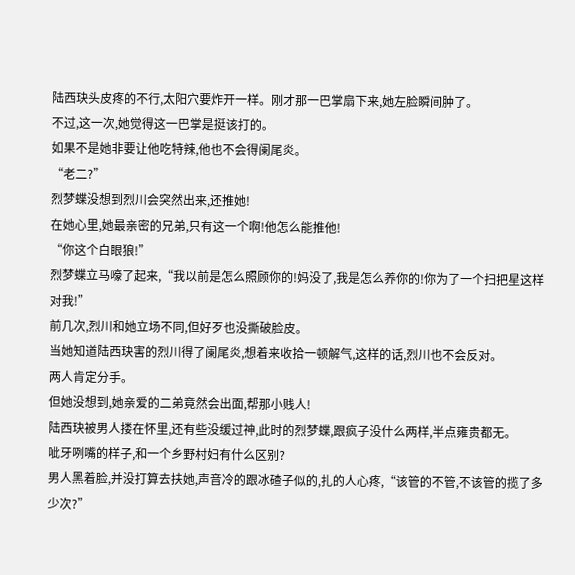陆西玦头皮疼的不行,太阳穴要炸开一样。刚才那一巴掌扇下来,她左脸瞬间肿了。
不过,这一次,她觉得这一巴掌是挺该打的。
如果不是她非要让他吃特辣,他也不会得阑尾炎。
“老二?”
烈梦蝶没想到烈川会突然出来,还推她!
在她心里,她最亲密的兄弟,只有这一个啊!他怎么能推他!
“你这个白眼狼!”
烈梦蝶立马嚎了起来,“我以前是怎么照顾你的!妈没了,我是怎么养你的!你为了一个扫把星这样对我!”
前几次,烈川和她立场不同,但好歹也没撕破脸皮。
当她知道陆西玦害的烈川得了阑尾炎,想着来收拾一顿解气,这样的话,烈川也不会反对。
两人肯定分手。
但她没想到,她亲爱的二弟竟然会出面,帮那小贱人!
陆西玦被男人搂在怀里,还有些没缓过神,此时的烈梦蝶,跟疯子没什么两样,半点雍贵都无。
呲牙咧嘴的样子,和一个乡野村妇有什么区别?
男人黑着脸,并没打算去扶她,声音冷的跟冰碴子似的,扎的人心疼,“该管的不管,不该管的揽了多少次?”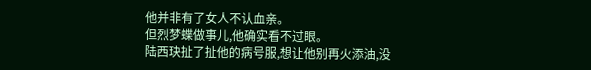他并非有了女人不认血亲。
但烈梦蝶做事儿,他确实看不过眼。
陆西玦扯了扯他的病号服,想让他别再火添油,没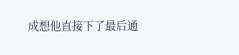成想他直接下了最后通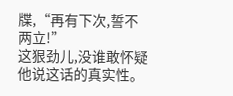牒,“再有下次,誓不两立!”
这狠劲儿,没谁敢怀疑他说这话的真实性。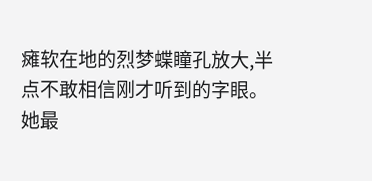瘫软在地的烈梦蝶瞳孔放大,半点不敢相信刚才听到的字眼。
她最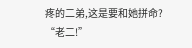疼的二弟,这是要和她拼命?
“老二!”